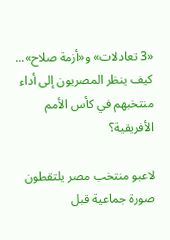«3 تعادلات» و«أزمة صلاح»... كيف ينظر المصريون إلى أداء منتخبهم في كأس الأمم الأفريقية؟

لاعبو منتخب مصر يلتقطون صورة جماعية قبل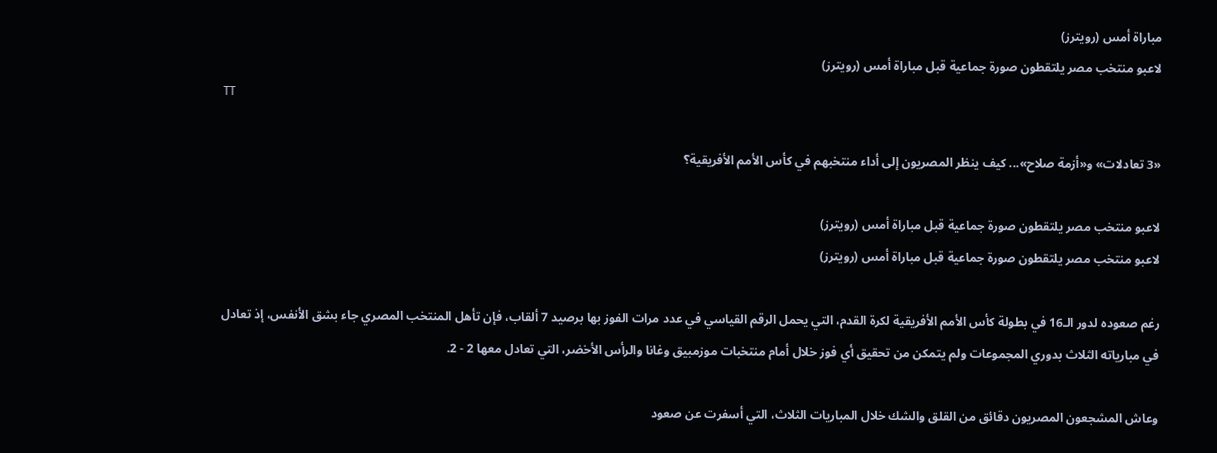مباراة أمس (رويترز)
لاعبو منتخب مصر يلتقطون صورة جماعية قبل مباراة أمس (رويترز)
TT

«3 تعادلات» و«أزمة صلاح»... كيف ينظر المصريون إلى أداء منتخبهم في كأس الأمم الأفريقية؟

لاعبو منتخب مصر يلتقطون صورة جماعية قبل مباراة أمس (رويترز)
لاعبو منتخب مصر يلتقطون صورة جماعية قبل مباراة أمس (رويترز)

رغم صعوده لدور الـ16 في بطولة كأس الأمم الأفريقية لكرة القدم، التي يحمل الرقم القياسي في عدد مرات الفوز بها برصيد 7 ألقاب، فإن تأهل المنتخب المصري جاء بشق الأنفس، إذ تعادل في مبارياته الثلاث بدوري المجموعات ولم يتمكن من تحقيق أي فوز خلال أمام منتخبات موزمبيق وغانا والرأس الأخضر، التي تعادل معها 2 - 2.

وعاش المشجعون المصريون دقائق من القلق والشك خلال المباريات الثلاث، التي أسفرت عن صعود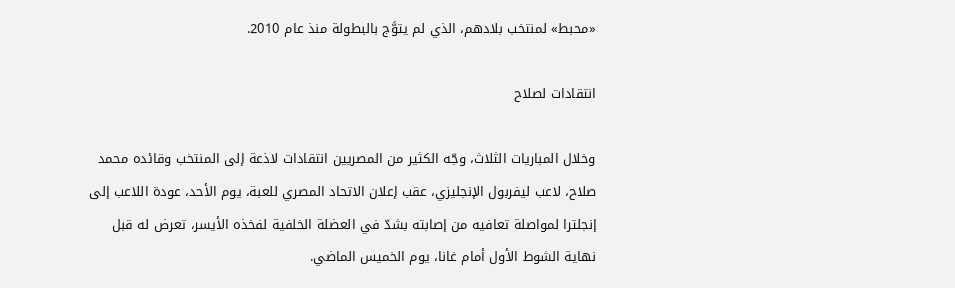«محبط» لمنتخب بلادهم، الذي لم يتوَّج بالبطولة منذ عام 2010.

انتقادات لصلاح

وخلال المباريات الثلاث، وجّه الكثير من المصريين انتقادات لاذعة إلى المنتخب وقائده محمد صلاح، لاعب ليفربول الإنجليزي، عقب إعلان الاتحاد المصري للعبة، يوم الأحد، عودة اللاعب إلى إنجلترا لمواصلة تعافيه من إصابته بشدّ في العضلة الخلفية لفخذه الأيسر، تعرض له قبل نهاية الشوط الأول أمام غانا، يوم الخميس الماضي.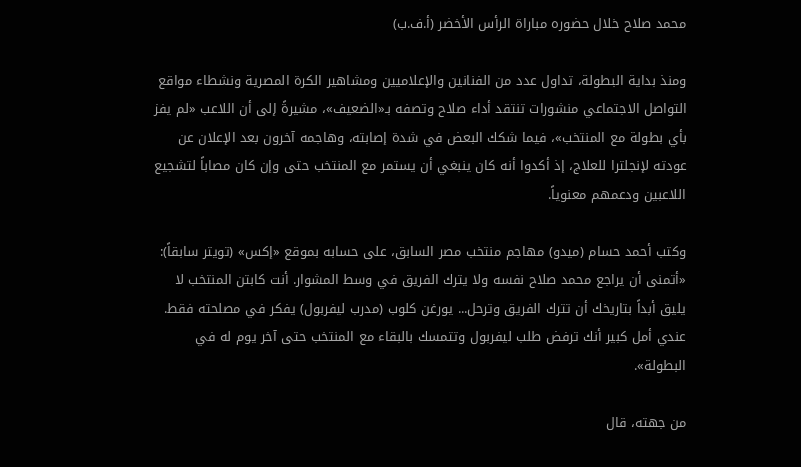محمد صلاح خلال حضوره مباراة الرأس الأخضر (أ.ف.ب)

ومنذ بداية البطولة، تداول عدد من الفنانين والإعلاميين ومشاهير الكرة المصرية ونشطاء مواقع التواصل الاجتماعي منشورات تنتقد أداء صلاح وتصفه بـ«الضعيف»، مشيرةً إلى أن اللاعب «لم يفز بأي بطولة مع المنتخب»، فيما شكك البعض في شدة إصابته، وهاجمه آخرون بعد الإعلان عن عودته لإنجلترا للعلاج، إذ أكدوا أنه كان ينبغي أن يستمر مع المنتخب حتى وإن كان مصاباً لتشجيع اللاعبين ودعمهم معنوياً.

وكتب أحمد حسام (ميدو) مهاجم منتخب مصر السابق، على حسابه بموقع «إكس» (تويتر سابقاً): «أتمنى أن يراجع محمد صلاح نفسه ولا يترك الفريق في وسط المشوار. أنت كابتن المنتخب لا يليق أبداً بتاريخك أن تترك الفريق وترحل... يورغن كلوب (مدرب ليفربول) يفكر في مصلحته فقط. عندي أمل كبير أنك ترفض طلب ليفربول وتتمسك بالبقاء مع المنتخب حتى آخر يوم له في البطولة».

من جهته، قال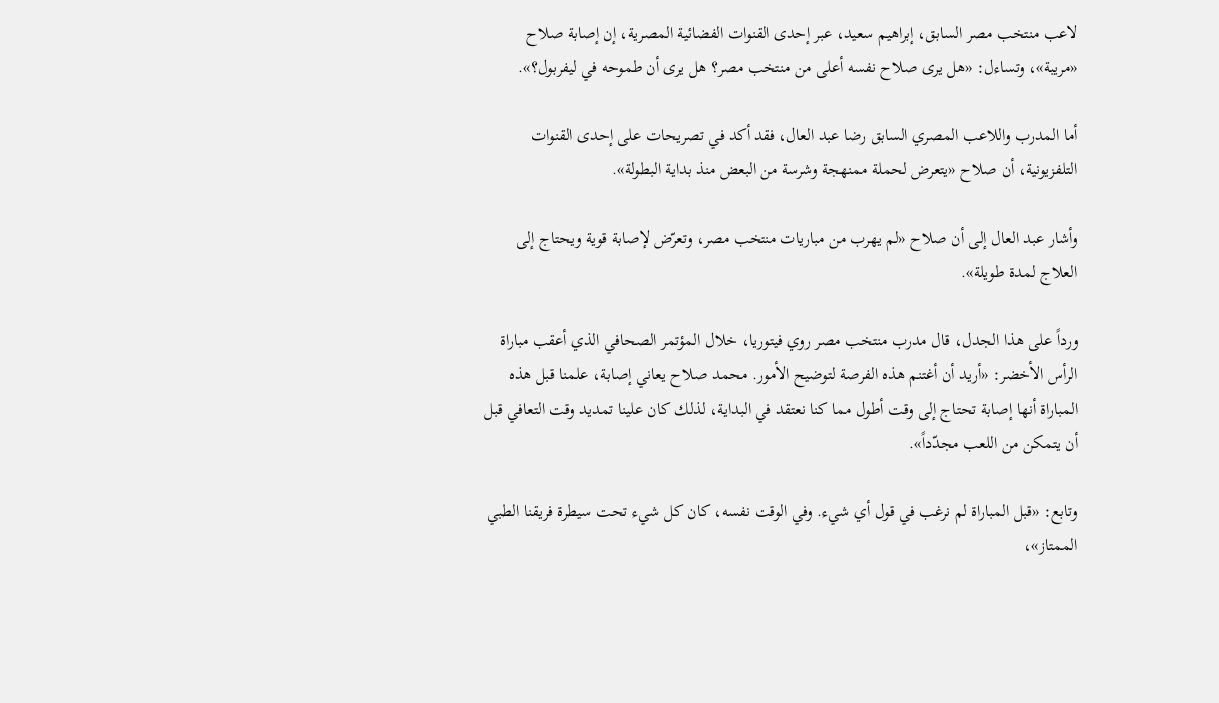لاعب منتخب مصر السابق، إبراهيم سعيد، عبر إحدى القنوات الفضائية المصرية، إن إصابة صلاح «مريبة»، وتساءل: «هل يرى صلاح نفسه أعلى من منتخب مصر؟ هل يرى أن طموحه في ليفربول؟».

أما المدرب واللاعب المصري السابق رضا عبد العال، فقد أكد في تصريحات على إحدى القنوات التلفزيونية، أن صلاح «يتعرض لحملة ممنهجة وشرسة من البعض منذ بداية البطولة».

وأشار عبد العال إلى أن صلاح «لم يهرب من مباريات منتخب مصر، وتعرّض لإصابة قوية ويحتاج إلى العلاج لمدة طويلة».

ورداً على هذا الجدل، قال مدرب منتخب مصر روي فيتوريا، خلال المؤتمر الصحافي الذي أعقب مباراة الرأس الأخضر: «أريد أن أغتنم هذه الفرصة لتوضيح الأمور. محمد صلاح يعاني إصابة، علمنا قبل هذه المباراة أنها إصابة تحتاج إلى وقت أطول مما كنا نعتقد في البداية، لذلك كان علينا تمديد وقت التعافي قبل أن يتمكن من اللعب مجدّداً».

وتابع: «قبل المباراة لم نرغب في قول أي شيء. وفي الوقت نفسه، كان كل شيء تحت سيطرة فريقنا الطبي الممتاز»،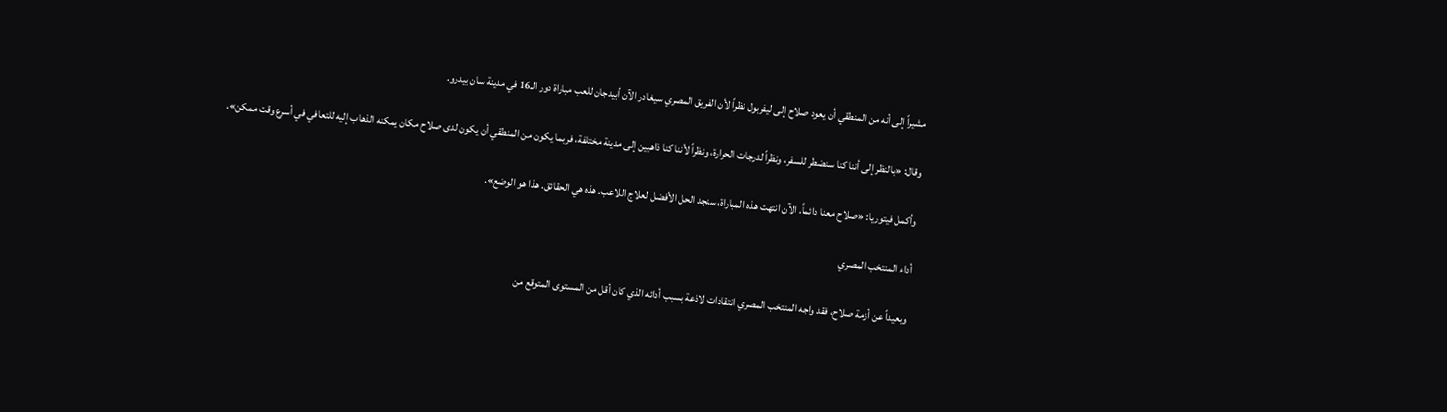مشيراً إلى أنه من المنطقي أن يعود صلاح إلى ليفربول نظراً لأن الفريق المصري سيغادر الآن أبيدجان للعب مباراة دور الـ16 في مدينة سان بيدرو.

وقال: «بالنظر إلى أننا كنا سنضطر للسفر، ونظراً لدرجات الحرارة، ونظراً لأننا كنا ذاهبين إلى مدينة مختلفة، فربما يكون من المنطقي أن يكون لدى صلاح مكان يمكنه الذهاب إليه للتعافي في أسرع وقت ممكن».

وأكمل فيتوريا: «صلاح معنا دائماً. الآن انتهت هذه المباراة، سنجد الحل الأفضل لعلاج اللاعب. هذه هي الحقائق. هذا هو الوضع».

أداء المنتخب المصري

وبعيداً عن أزمة صلاح، فقد واجه المنتخب المصري انتقادات لاذعة بسبب أدائه الذي كان أقل من المستوى المتوقع من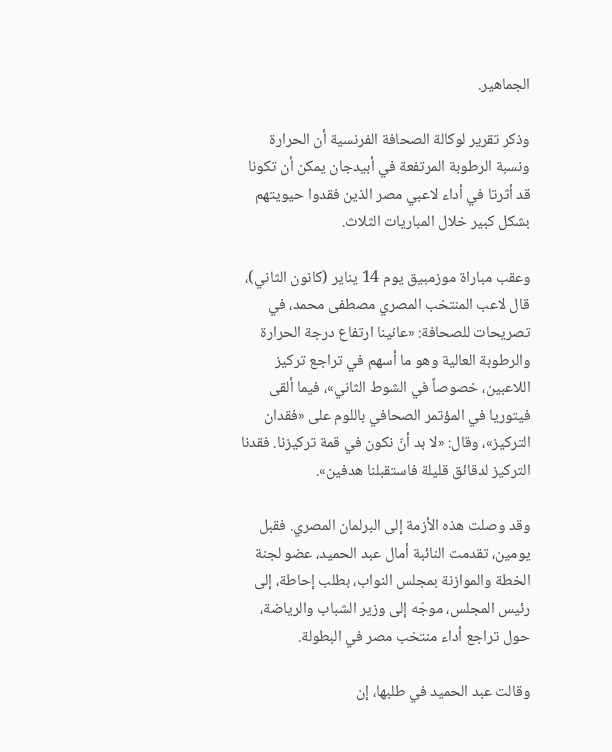الجماهير.

وذكر تقرير لوكالة الصحافة الفرنسية أن الحرارة ونسبة الرطوبة المرتفعة في أبيدجان يمكن أن تكونا قد أثرتا في أداء لاعبي مصر الذين فقدوا حيويتهم بشكل كبير خلال المباريات الثلاث.

وعقب مباراة موزمبيق يوم 14 يناير (كانون الثاني)، قال لاعب المنتخب المصري مصطفى محمد، في تصريحات للصحافة: «عانينا ارتفاع درجة الحرارة والرطوبة العالية وهو ما أسهم في تراجع تركيز اللاعبين، خصوصاً في الشوط الثاني»، فيما ألقى فيتوريا في المؤتمر الصحافي باللوم على «فقدان التركيز»، وقال: «لا بد أنّ نكون في قمة تركيزنا. فقدنا التركيز لدقائق قليلة فاستقبلنا هدفين».

وقد وصلت هذه الأزمة إلى البرلمان المصري. فقبل يومين، تقدمت النائبة أمال عبد الحميد، عضو لجنة الخطة والموازنة بمجلس النواب، بطلب إحاطة، إلى رئيس المجلس، موجّه إلى وزير الشباب والرياضة، حول تراجع أداء منتخب مصر في البطولة.

وقالت عبد الحميد في طلبها، إن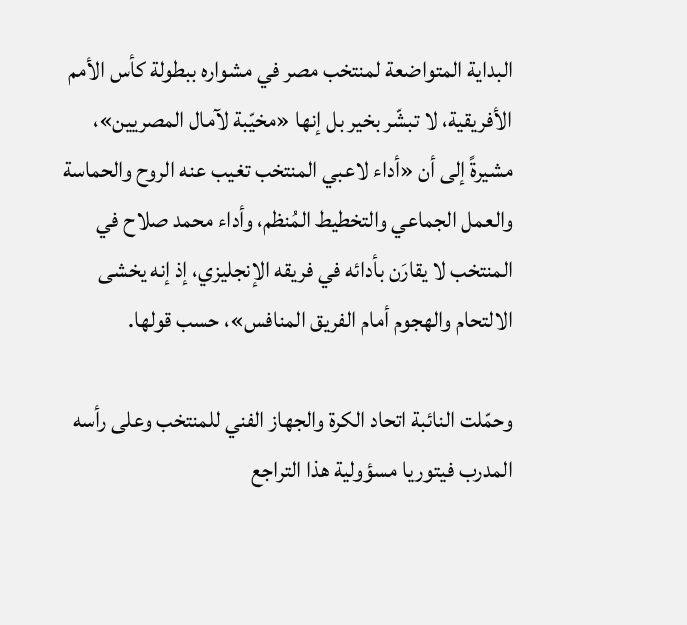البداية المتواضعة لمنتخب مصر في مشواره ببطولة كأس الأمم الأفريقية، لا تبشّر بخير بل إنها «مخيّبة لآمال المصريين»، مشيرةً إلى أن «أداء لاعبي المنتخب تغيب عنه الروح والحماسة والعمل الجماعي والتخطيط المُنظم، وأداء محمد صلاح في المنتخب لا يقارَن بأدائه في فريقه الإنجليزي، إذ إنه يخشى الالتحام والهجوم أمام الفريق المنافس»، حسب قولها.

وحمّلت النائبة اتحاد الكرة والجهاز الفني للمنتخب وعلى رأسه المدرب فيتوريا مسؤولية هذا التراجع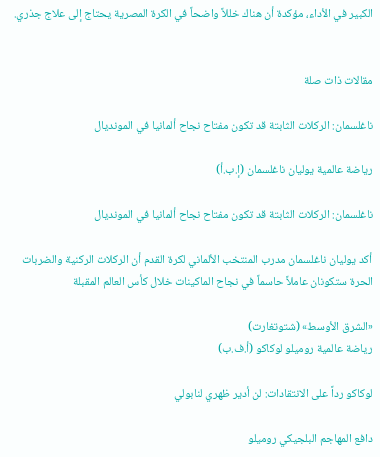الكبير في الأداء، مؤكدة أن هناك خللاً واضحاً في الكرة المصرية يحتاج إلى علاج جذري.


مقالات ذات صلة

ناغلسمان: الركلات الثابتة قد تكون مفتاح نجاح ألمانيا في المونديال

رياضة عالمية يوليان ناغلسمان (إ.ب.أ)

ناغلسمان: الركلات الثابتة قد تكون مفتاح نجاح ألمانيا في المونديال

أكد يوليان ناغلسمان مدرب المنتخب الألماني لكرة القدم أن الركلات الركنية والضربات الحرة ستكونان عاملاً حاسماً في نجاح الماكينات خلال كأس العالم المقبلة

«الشرق الأوسط» (شتوتغارت)
رياضة عالمية روميلو لوكاكو (أ.ف.ب)

لوكاكو رداً على الانتقادات: لن أدير ظهري لنابولي

دافع المهاجم البلجيكي روميلو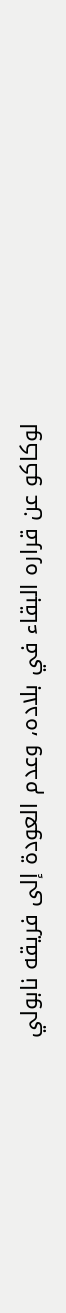لوكاكو عن قراره البقاء في بلاده، وعدم العودة إلى فريقه نابولي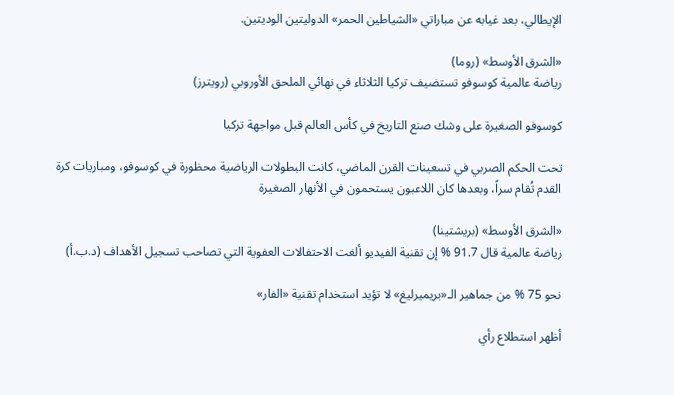الإيطالي، بعد غيابه عن مباراتي «الشياطين الحمر» الدوليتين الوديتين.

«الشرق الأوسط» (روما)
رياضة عالمية كوسوفو تستضيف تركيا الثلاثاء في نهائي الملحق الأوروبي (رويترز)

كوسوفو الصغيرة على وشك صنع التاريخ في كأس العالم قبل مواجهة تركيا

تحت الحكم الصربي في تسعينات القرن الماضي، كانت البطولات الرياضية محظورة في كوسوفو، ومباريات كرة القدم تُقام سراً، وبعدها كان اللاعبون يستحمون في الأنهار الصغيرة

«الشرق الأوسط» (بريشتينا)
رياضة عالمية قال 91.7 % إن تقنية الفيديو ألغت الاحتفالات العفوية التي تصاحب تسجيل الأهداف (د.ب.أ)

نحو 75 % من جماهير الـ«بريميرليغ» لا تؤيد استخدام تقنية «الفار»

أظهر استطلاع رأي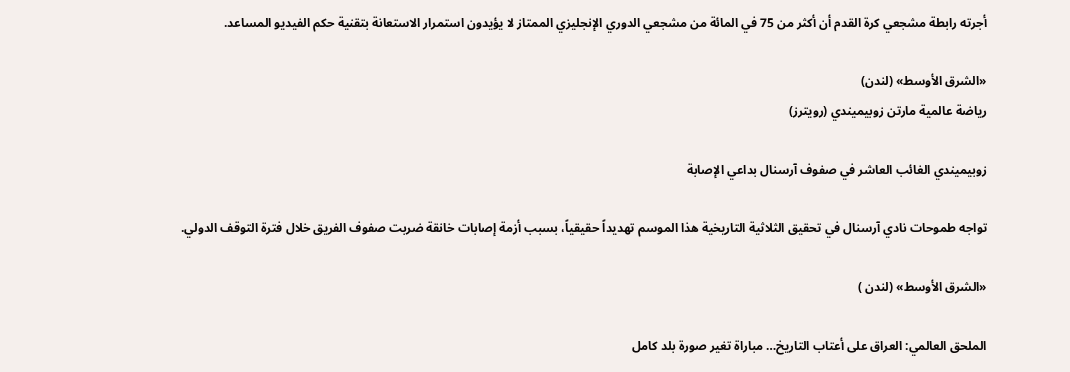أجرته رابطة مشجعي كرة القدم أن أكثر من 75 في المائة من مشجعي الدوري الإنجليزي الممتاز لا يؤيدون استمرار الاستعانة بتقنية حكم الفيديو المساعد.

«الشرق الأوسط» (لندن)
رياضة عالمية مارتن زوبيميندي (رويترز)

زوبيميندي الغائب العاشر في صفوف آرسنال بداعي الإصابة

تواجه طموحات نادي آرسنال في تحقيق الثلاثية التاريخية هذا الموسم تهديداً حقيقياً، بسبب أزمة إصابات خانقة ضربت صفوف الفريق خلال فترة التوقف الدولي.

«الشرق الأوسط» (لندن )

الملحق العالمي: العراق على أعتاب التاريخ… مباراة تغير صورة بلد كامل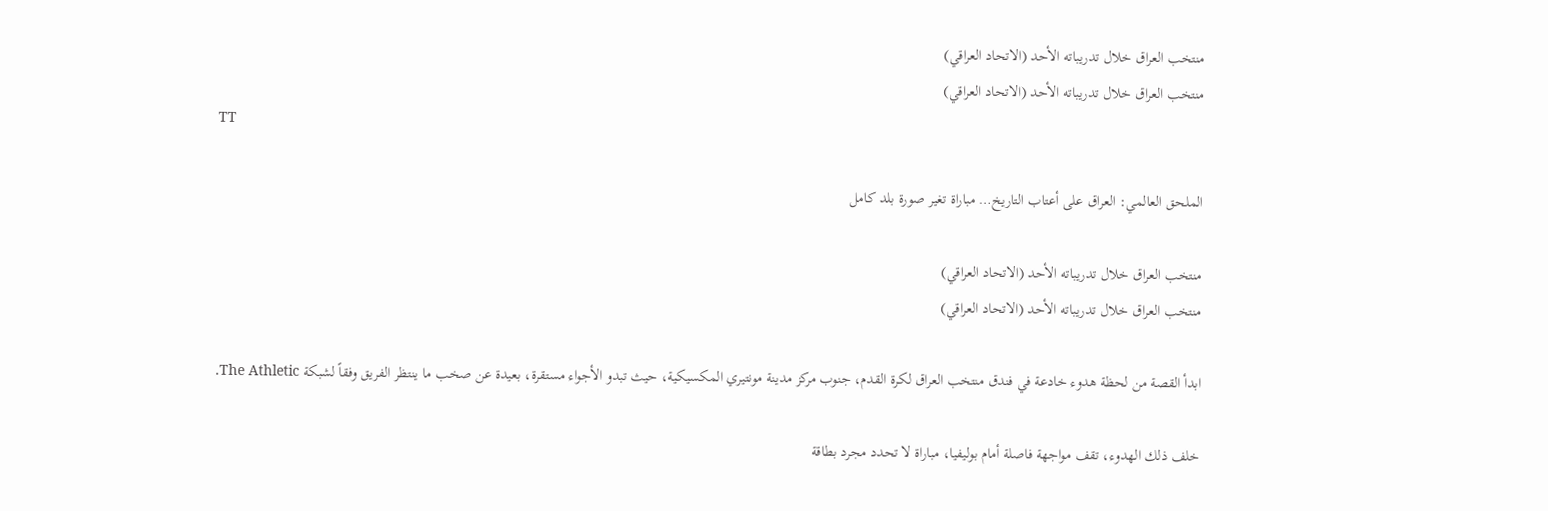منتخب العراق خلال تدريباته الأحد (الاتحاد العراقي)
منتخب العراق خلال تدريباته الأحد (الاتحاد العراقي)
TT

الملحق العالمي: العراق على أعتاب التاريخ… مباراة تغير صورة بلد كامل

منتخب العراق خلال تدريباته الأحد (الاتحاد العراقي)
منتخب العراق خلال تدريباته الأحد (الاتحاد العراقي)

ابدأ القصة من لحظة هدوء خادعة في فندق منتخب العراق لكرة القدم، جنوب مركز مدينة مونتيري المكسيكية، حيث تبدو الأجواء مستقرة، بعيدة عن صخب ما ينتظر الفريق وفقاً لشبكة The Athletic.

خلف ذلك الهدوء، تقف مواجهة فاصلة أمام بوليفيا، مباراة لا تحدد مجرد بطاقة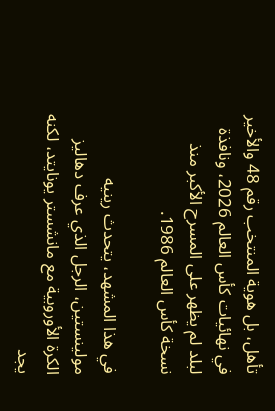تأهل، بل هوية المنتخب رقم 48 والأخير في نهائيات كأس العالم 2026، ونافذة لبلد لم يظهر على المسرح الأكبر منذ نسخة كأس العالم 1986.

في هذا المشهد، يتحدث رينيه مولينستين، الرجل الذي عرف دهاليز الكرة الأوروبية مع مانشستر يونايتد، لكنه يجد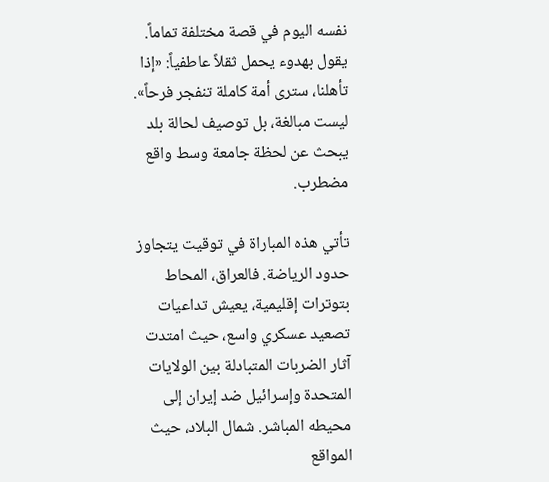نفسه اليوم في قصة مختلفة تماماً. يقول بهدوء يحمل ثقلاً عاطفياً: «إذا تأهلنا، سترى أمة كاملة تنفجر فرحاً». ليست مبالغة، بل توصيف لحالة بلد يبحث عن لحظة جامعة وسط واقع مضطرب.

تأتي هذه المباراة في توقيت يتجاوز حدود الرياضة. فالعراق، المحاط بتوترات إقليمية، يعيش تداعيات تصعيد عسكري واسع، حيث امتدت آثار الضربات المتبادلة بين الولايات المتحدة وإسرائيل ضد إيران إلى محيطه المباشر. شمال البلاد، حيث المواقع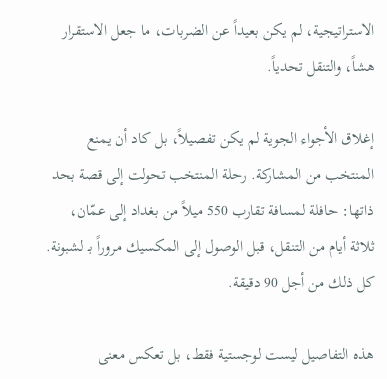الاستراتيجية، لم يكن بعيداً عن الضربات، ما جعل الاستقرار هشاً، والتنقل تحدياً.

إغلاق الأجواء الجوية لم يكن تفصيلاً، بل كاد أن يمنع المنتخب من المشاركة. رحلة المنتخب تحولت إلى قصة بحد ذاتها: حافلة لمسافة تقارب 550 ميلاً من بغداد إلى عمّان، ثلاثة أيام من التنقل، قبل الوصول إلى المكسيك مروراً بـ لشبونة. كل ذلك من أجل 90 دقيقة.

هذه التفاصيل ليست لوجستية فقط، بل تعكس معنى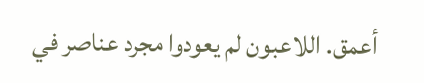أعمق. اللاعبون لم يعودوا مجرد عناصر في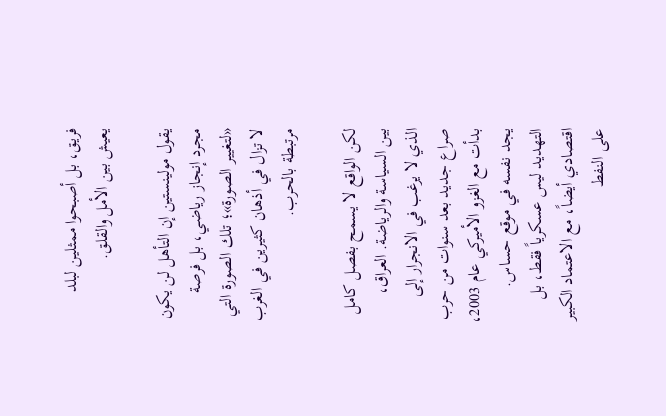فريق، بل أصبحوا ممثلين لبلد يعيش بين الأمل والقلق.

يقول مولينستين إن التأهل لن يكون مجرد إنجاز رياضي، بل فرصة «لتغيير الصورة»؛ تلك الصورة التي لا تزال في أذهان كثيرين في الغرب مرتبطة بالحرب.

لكن الواقع لا يسمح بفصل كامل بين السياسة والرياضة. العراق، الذي لا يرغب في الانجرار إلى صراع جديد بعد سنوات من حرب بدأت مع الغزو الأميركي عام 2003، يجد نفسه في موقع حساس. التهديد ليس عسكرياً فقط، بل اقتصادي أيضاً، مع الاعتماد الكبير على النفط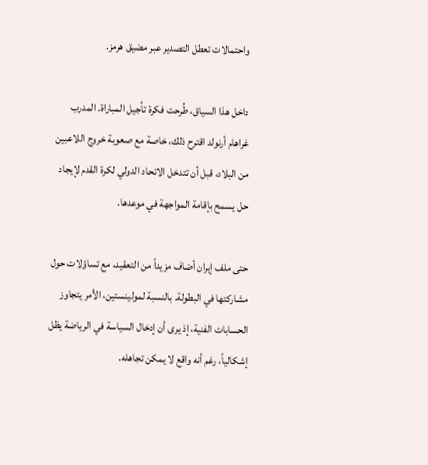واحتمالات تعطل التصدير عبر مضيق هرمز.

داخل هذا السياق، طُرحت فكرة تأجيل المباراة. المدرب غراهام أرنولد اقترح ذلك، خاصة مع صعوبة خروج اللاعبين من البلاد، قبل أن تتدخل الاتحاد الدولي لكرة القدم لإيجاد حل يسمح بإقامة المواجهة في موعدها.

حتى ملف إيران أضاف مزيداً من التعقيد، مع تساؤلات حول مشاركتها في البطولة. بالنسبة لمولينستين، الأمر يتجاوز الحسابات الفنية، إذ يرى أن إدخال السياسة في الرياضة يظل إشكالياً، رغم أنه واقع لا يمكن تجاهله.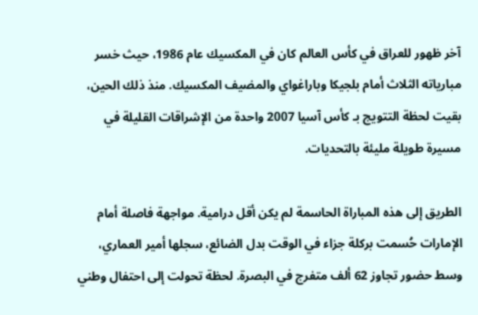آخر ظهور للعراق في كأس العالم كان في المكسيك عام 1986، حيث خسر مبارياته الثلاث أمام بلجيكا وباراغواي والمضيف المكسيك. منذ ذلك الحين، بقيت لحظة التتويج بـ كأس آسيا 2007 واحدة من الإشراقات القليلة في مسيرة طويلة مليئة بالتحديات.

الطريق إلى هذه المباراة الحاسمة لم يكن أقل درامية. مواجهة فاصلة أمام الإمارات حُسمت بركلة جزاء في الوقت بدل الضائع، سجلها أمير العماري، وسط حضور تجاوز 62 ألف متفرج في البصرة. لحظة تحولت إلى احتفال وطني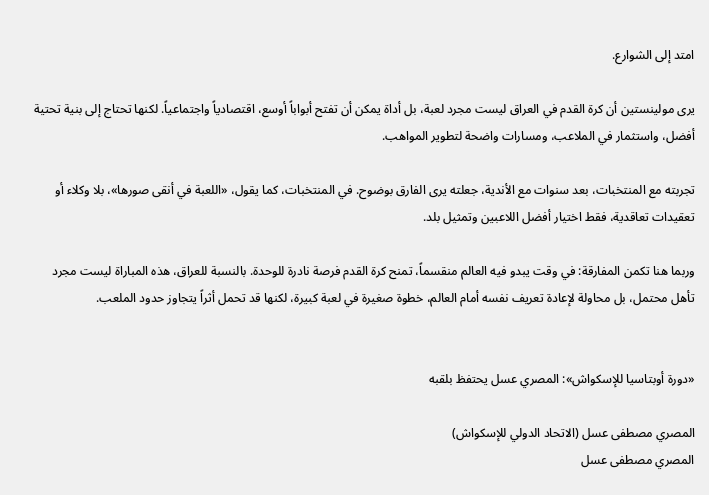امتد إلى الشوارع.

يرى مولينستين أن كرة القدم في العراق ليست مجرد لعبة، بل أداة يمكن أن تفتح أبواباً أوسع، اقتصادياً واجتماعياً. لكنها تحتاج إلى بنية تحتية أفضل، واستثمار في الملاعب، ومسارات واضحة لتطوير المواهب.

تجربته مع المنتخبات، بعد سنوات مع الأندية، جعلته يرى الفارق بوضوح. في المنتخبات، كما يقول، «اللعبة في أنقى صورها»، بلا وكلاء أو تعقيدات تعاقدية، فقط اختيار أفضل اللاعبين وتمثيل بلد.

وربما هنا تكمن المفارقة: في وقت يبدو فيه العالم منقسماً، تمنح كرة القدم فرصة نادرة للوحدة. بالنسبة للعراق، هذه المباراة ليست مجرد تأهل محتمل، بل محاولة لإعادة تعريف نفسه أمام العالم، خطوة صغيرة في لعبة كبيرة، لكنها قد تحمل أثراً يتجاوز حدود الملعب.


«دورة أوبتاسيا للإسكواش»: المصري عسل يحتفظ بلقبه

المصري مصطفى عسل (الاتحاد الدولي للإسكواش)
المصري مصطفى عسل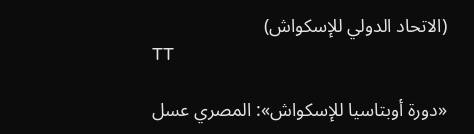(الاتحاد الدولي للإسكواش)
TT

«دورة أوبتاسيا للإسكواش»: المصري عسل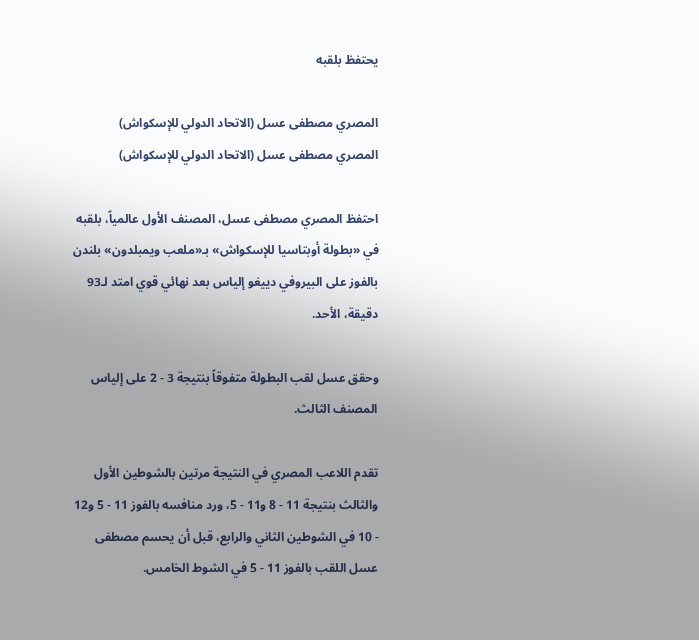يحتفظ بلقبه

المصري مصطفى عسل (الاتحاد الدولي للإسكواش)
المصري مصطفى عسل (الاتحاد الدولي للإسكواش)

احتفظ المصري مصطفى عسل، المصنف الأول عالمياً، بلقبه في «بطولة أوبتاسيا للإسكواش» بـ«ملعب ويمبلدون» بلندن بالفوز على البيروفي دييغو إلياس بعد نهائي قوي امتد لـ93 دقيقة، الأحد.

وحقق عسل لقب البطولة متفوقاً بنتيجة 3 - 2 على إلياس المصنف الثالث.

تقدم اللاعب المصري في النتيجة مرتين بالشوطين الأول والثالث بنتيجة 11 - 8 و11 - 5، ورد منافسه بالفوز 11 - 5 و12 - 10 في الشوطين الثاني والرابع، قبل أن يحسم مصطفى عسل اللقب بالفوز 11 - 5 في الشوط الخامس.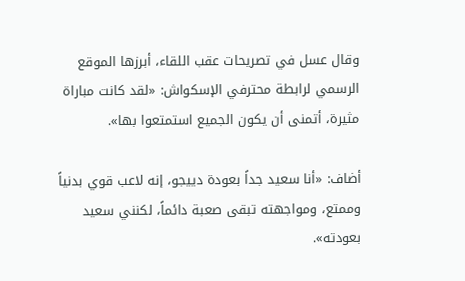وقال عسل في تصريحات عقب اللقاء، أبرزها الموقع الرسمي لرابطة محترفي الإسكواش: «لقد كانت مباراة مثيرة، أتمنى أن يكون الجميع استمتعوا بها».

أضاف: «أنا سعيد جداً بعودة دييجو، إنه لاعب قوي بدنياً وممتع، ومواجهته تبقى صعبة دائماً، لكنني سعيد بعودته».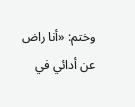وختم: «أنا راض عن أدائي في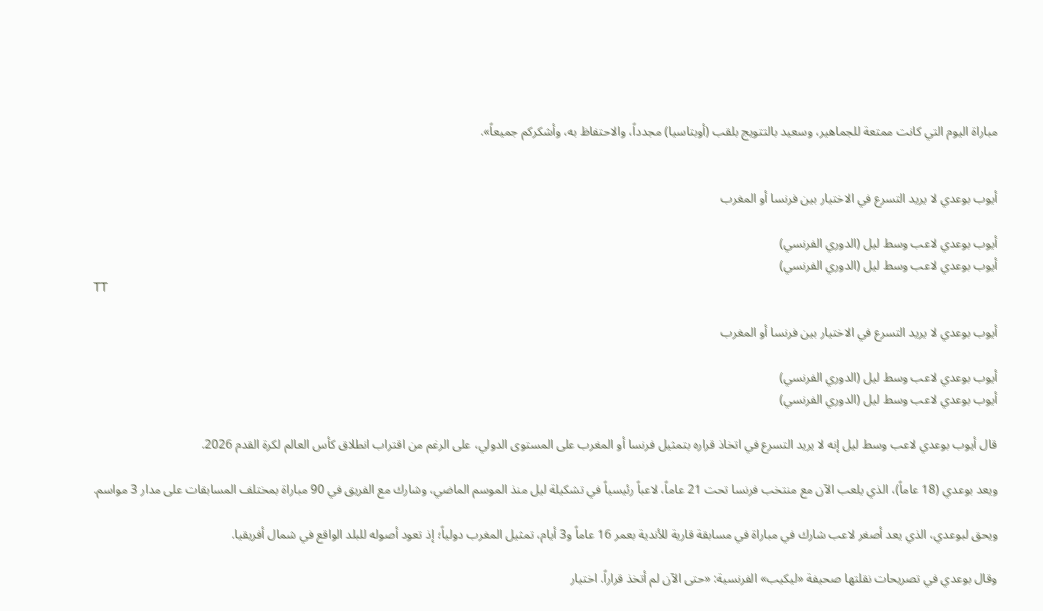مباراة اليوم التي كانت ممتعة للجماهير، وسعيد بالتتويج بلقب (أوبتاسيا) مجدداً، والاحتفاظ به، وأشكركم جميعاً».


أيوب بوعدي لا يريد التسرع في الاختيار بين فرنسا أو المغرب

أيوب بوعدي لاعب وسط ليل (الدوري الفرنسي)
أيوب بوعدي لاعب وسط ليل (الدوري الفرنسي)
TT

أيوب بوعدي لا يريد التسرع في الاختيار بين فرنسا أو المغرب

أيوب بوعدي لاعب وسط ليل (الدوري الفرنسي)
أيوب بوعدي لاعب وسط ليل (الدوري الفرنسي)

قال أيوب بوعدي لاعب وسط ليل إنه لا يريد التسرع في اتخاذ قراره بتمثيل فرنسا أو المغرب على المستوى الدولي، على الرغم من اقتراب انطلاق كأس العالم لكرة القدم 2026.

ويعد بوعدي (18 عاماً)، الذي يلعب الآن مع منتخب فرنسا تحت 21 عاماً، لاعباً رئيسياً في تشكيلة ليل منذ الموسم الماضي، وشارك مع الفريق في 90 مباراة بمختلف المسابقات على مدار 3 مواسم.

ويحق لبوعدي، الذي يعد أصغر لاعب شارك في مباراة في مسابقة قارية للأندية بعمر 16 عاماً و3 أيام، تمثيل المغرب دولياً؛ إذ تعود أصوله للبلد الواقع في شمال أفريقيا.

وقال بوعدي في تصريحات نقلتها صحيفة «ليكيب» الفرنسية: «حتى الآن لم أتخذ قراراً. اختيار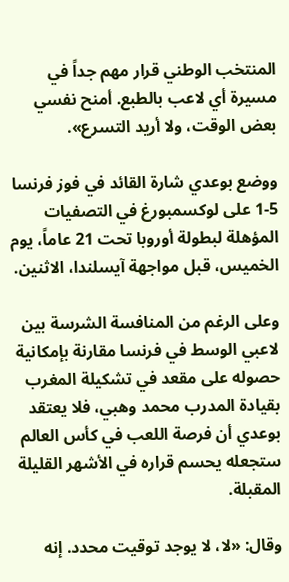المنتخب الوطني قرار مهم جداً في مسيرة أي لاعب بالطبع. أمنح نفسي بعض الوقت، ولا أريد التسرع».

ووضع بوعدي شارة القائد في فوز فرنسا 5-1 على لوكسمبورغ في التصفيات المؤهلة لبطولة أوروبا تحت 21 عاماً، يوم الخميس، قبل مواجهة آيسلندا، الاثنين.

وعلى الرغم من المنافسة الشرسة بين لاعبي الوسط في فرنسا مقارنة بإمكانية حصوله على مقعد في تشكيلة المغرب بقيادة المدرب محمد وهبي، فلا يعتقد بوعدي أن فرصة اللعب في كأس العالم ستجعله يحسم قراره في الأشهر القليلة المقبلة.

وقال: «لا، لا يوجد توقيت محدد. إنه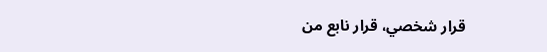قرار شخصي، قرار نابع من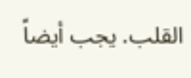القلب. يجب أيضاً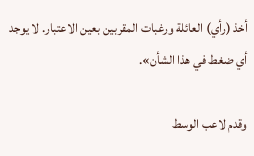أخذ (رأي) العائلة ورغبات المقربين بعين الاعتبار. لا يوجد أي ضغط في هذا الشأن».

وقدم لاعب الوسط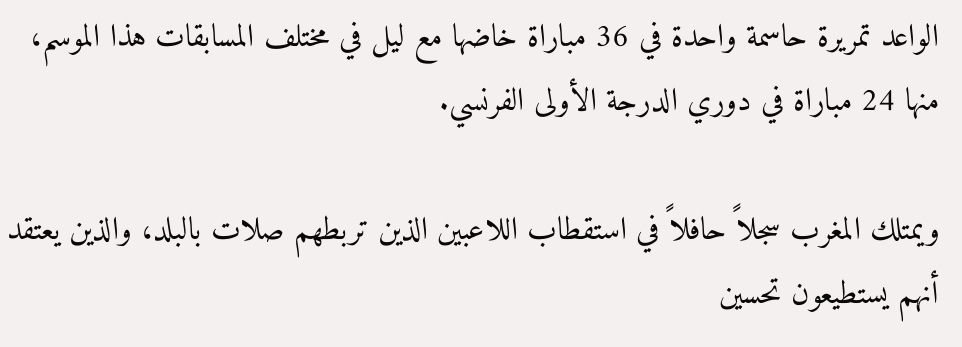الواعد تمريرة حاسمة واحدة في 36 مباراة خاضها مع ليل في مختلف المسابقات هذا الموسم، منها 24 مباراة في دوري الدرجة الأولى الفرنسي.

ويمتلك المغرب سجلاً حافلاً في استقطاب اللاعبين الذين تربطهم صلات بالبلد، والذين يعتقد أنهم يستطيعون تحسين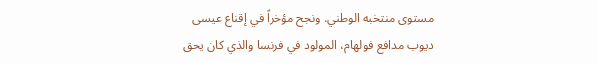مستوى منتخبه الوطني. ونجح مؤخراً في إقناع عيسى ديوب مدافع فولهام، المولود في فرنسا والذي كان يحق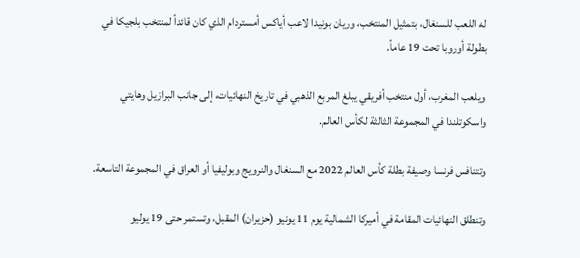له اللعب للسنغال، بتمثيل المنتخب، وريان بونيدا لاعب أياكس أمستردام الذي كان قائداً لمنتخب بلجيكا في بطولة أوروبا تحت 19 عاماً.

ويلعب المغرب، أول منتخب أفريقي يبلغ المربع الذهبي في تاريخ النهائيات، إلى جانب البرازيل وهايتي واسكوتلندا في المجموعة الثالثة لكأس العالم.

وتتنافس فرنسا وصيفة بطلة كأس العالم 2022 مع السنغال والنرويج وبوليفيا أو العراق في المجموعة التاسعة.

وتنطلق النهائيات المقامة في أميركا الشمالية يوم 11 يونيو (حزيران) المقبل، وتستمر حتى 19 يوليو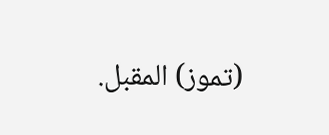(تموز) المقبل.